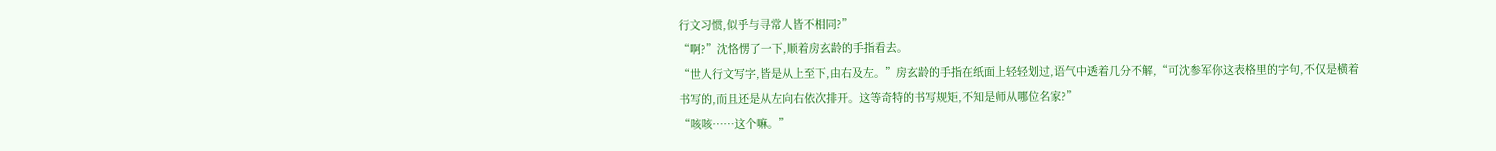行文习惯,似乎与寻常人皆不相同?”
“啊?”沈恪愣了一下,顺着房玄龄的手指看去。
“世人行文写字,皆是从上至下,由右及左。”房玄龄的手指在纸面上轻轻划过,语气中透着几分不解,“可沈参军你这表格里的字句,不仅是横着书写的,而且还是从左向右依次排开。这等奇特的书写规矩,不知是师从哪位名家?”
“咳咳……这个嘛。”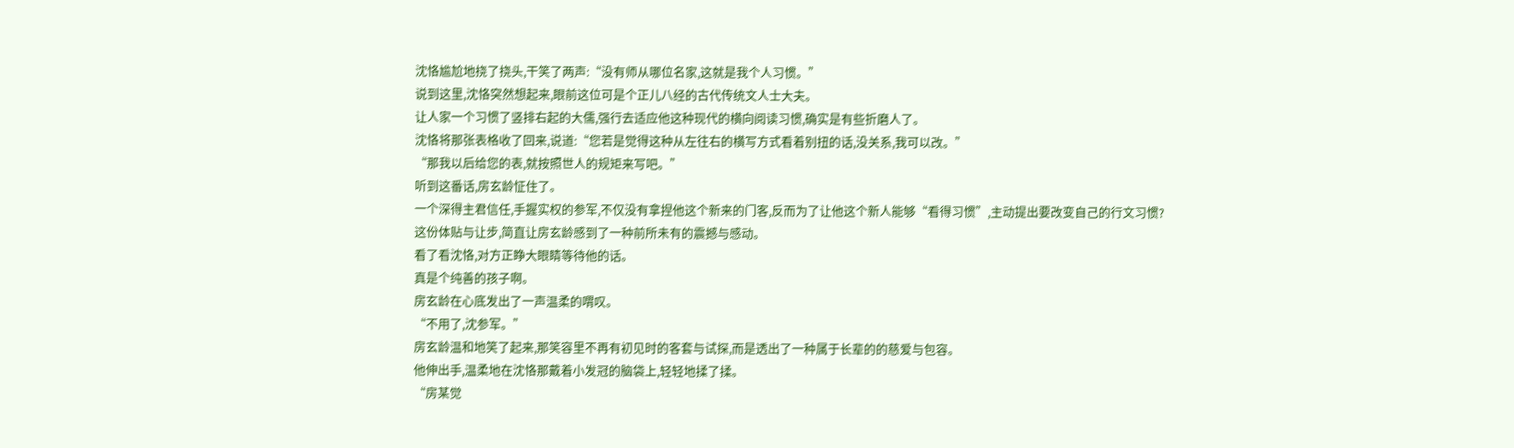沈恪尴尬地挠了挠头,干笑了两声:“没有师从哪位名家,这就是我个人习惯。”
说到这里,沈恪突然想起来,眼前这位可是个正儿八经的古代传统文人士大夫。
让人家一个习惯了竖排右起的大儒,强行去适应他这种现代的横向阅读习惯,确实是有些折磨人了。
沈恪将那张表格收了回来,说道:“您若是觉得这种从左往右的横写方式看着别扭的话,没关系,我可以改。”
“那我以后给您的表,就按照世人的规矩来写吧。”
听到这番话,房玄龄怔住了。
一个深得主君信任,手握实权的参军,不仅没有拿捏他这个新来的门客,反而为了让他这个新人能够“看得习惯”,主动提出要改变自己的行文习惯?
这份体贴与让步,简直让房玄龄感到了一种前所未有的震撼与感动。
看了看沈恪,对方正睁大眼睛等待他的话。
真是个纯善的孩子啊。
房玄龄在心底发出了一声温柔的喟叹。
“不用了,沈参军。”
房玄龄温和地笑了起来,那笑容里不再有初见时的客套与试探,而是透出了一种属于长辈的的慈爱与包容。
他伸出手,温柔地在沈恪那戴着小发冠的脑袋上,轻轻地揉了揉。
“房某觉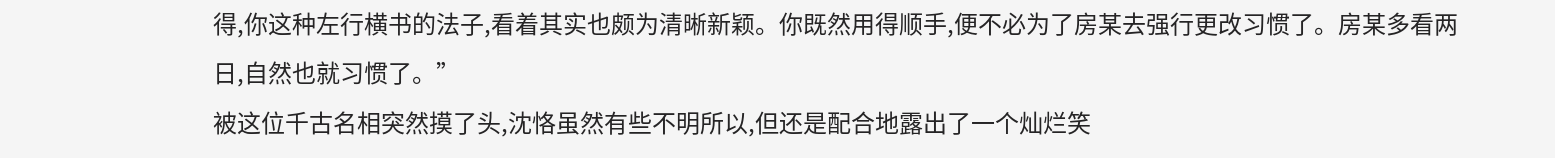得,你这种左行横书的法子,看着其实也颇为清晰新颖。你既然用得顺手,便不必为了房某去强行更改习惯了。房某多看两日,自然也就习惯了。”
被这位千古名相突然摸了头,沈恪虽然有些不明所以,但还是配合地露出了一个灿烂笑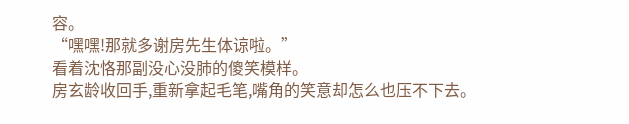容。
“嘿嘿!那就多谢房先生体谅啦。”
看着沈恪那副没心没肺的傻笑模样。
房玄龄收回手,重新拿起毛笔,嘴角的笑意却怎么也压不下去。